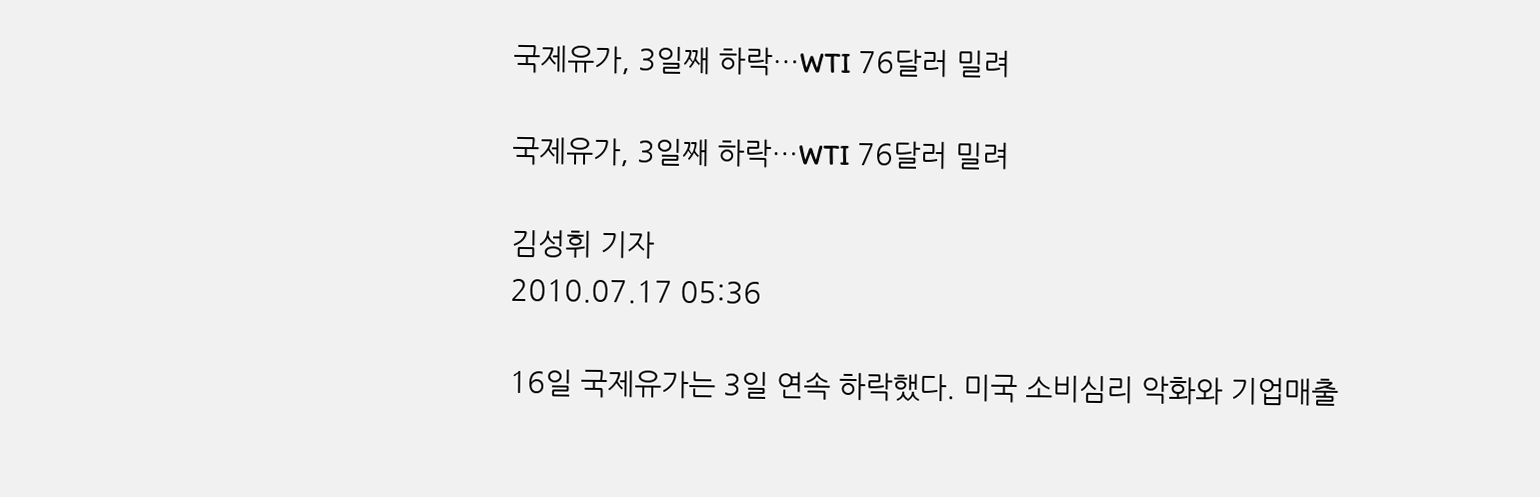국제유가, 3일째 하락…WTI 76달러 밀려

국제유가, 3일째 하락…WTI 76달러 밀려

김성휘 기자
2010.07.17 05:36

16일 국제유가는 3일 연속 하락했다. 미국 소비심리 악화와 기업매출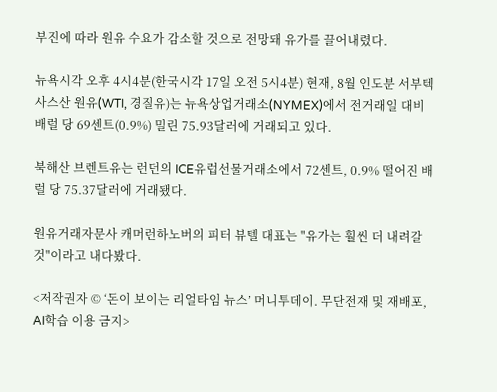부진에 따라 원유 수요가 감소할 것으로 전망돼 유가를 끌어내렸다.

뉴욕시각 오후 4시4분(한국시각 17일 오전 5시4분) 현재, 8월 인도분 서부텍사스산 원유(WTI, 경질유)는 뉴욕상업거래소(NYMEX)에서 전거래일 대비 배럴 당 69센트(0.9%) 밀린 75.93달러에 거래되고 있다.

북해산 브렌트유는 런던의 ICE유럽선물거래소에서 72센트, 0.9% 떨어진 배럴 당 75.37달러에 거래됐다.

원유거래자문사 캐머런하노버의 피터 뷰텔 대표는 "유가는 훨씬 더 내려갈 것"이라고 내다봤다.

<저작권자 © ‘돈이 보이는 리얼타임 뉴스’ 머니투데이. 무단전재 및 재배포, AI학습 이용 금지>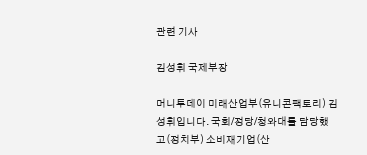관련 기사

김성휘 국제부장

머니투데이 미래산업부(유니콘팩토리) 김성휘입니다. 국회/정당/청와대를 담당했고(정치부) 소비재기업(산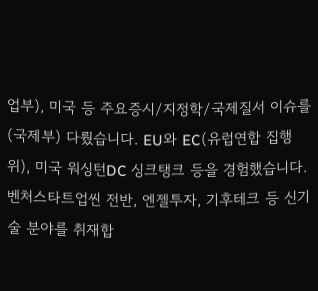업부), 미국 등 주요증시/지정학/국제질서 이슈를(국제부) 다뤘습니다. EU와 EC(유럽연합 집행위), 미국 워싱턴DC 싱크탱크 등을 경험했습니다. 벤처스타트업씬 전반, 엔젤투자, 기후테크 등 신기술 분야를 취재합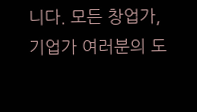니다. 모든 창업가, 기업가 여러분의 도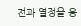전과 열정을 응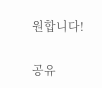원합니다!

공유